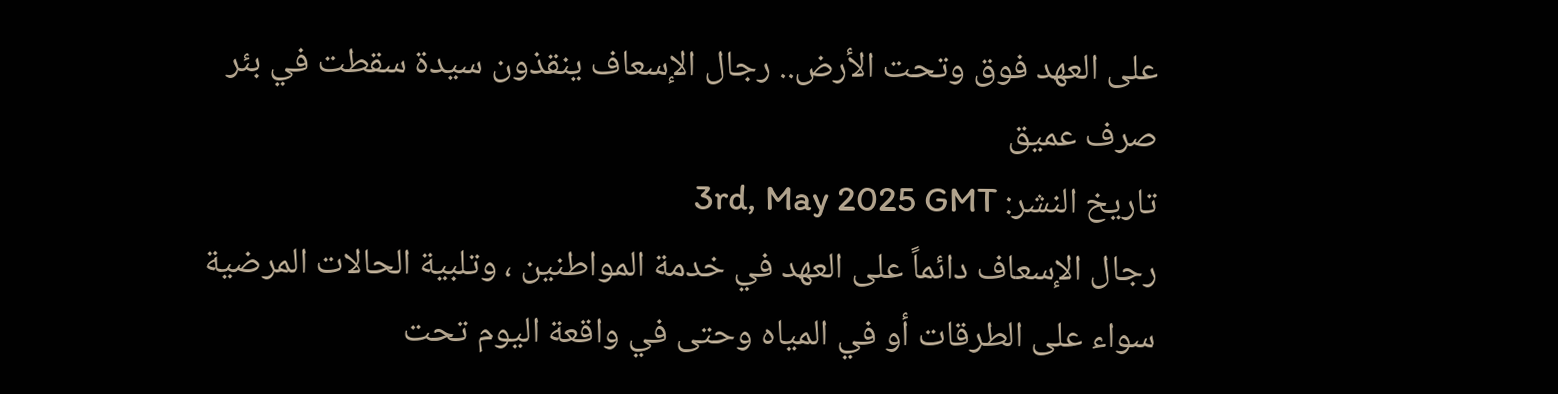على العهد فوق وتحت الأرض.. رجال الإسعاف ينقذون سيدة سقطت في بئر صرف عميق
تاريخ النشر: 3rd, May 2025 GMT
رجال الإسعاف دائماً على العهد في خدمة المواطنين ، وتلبية الحالات المرضية سواء على الطرقات أو في المياه وحتى في واقعة اليوم تحت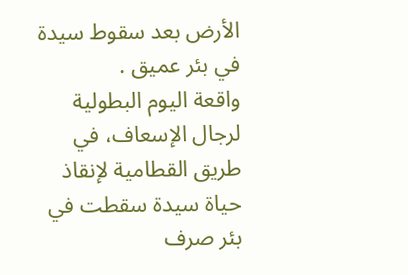الأرض بعد سقوط سيدة في بئر عميق .
واقعة اليوم البطولية لرجال الإسعاف، في طريق القطامية لإنقاذ حياة سيدة سقطت في بئر صرف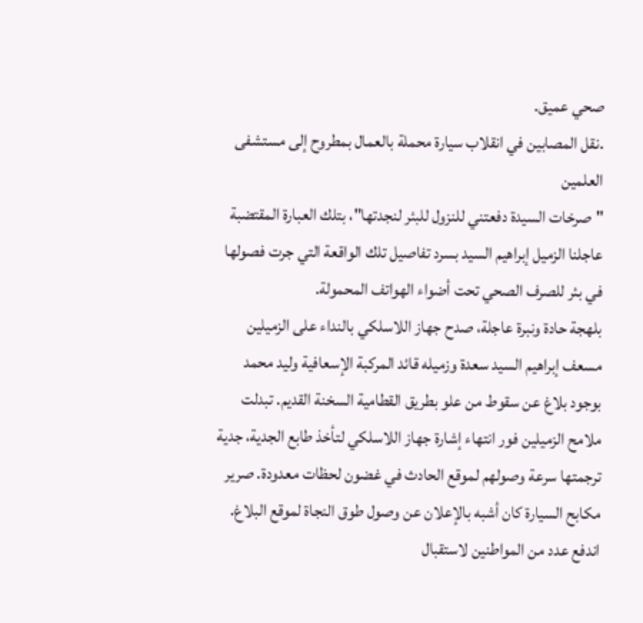صحي عميق.
.نقل المصابين في انقلاب سيارة محملة بالعمال بمطروح إلى مستشفى العلمين
"صرخات السيدة دفعتني للنزول للبئر لنجدتها"، بتلك العبارة المقتضبة عاجلنا الزميل إبراهيم السيد بسرد تفاصيل تلك الواقعة التي جرت فصولها في بئر للصرف الصحي تحت أضواء الهواتف المحمولة.
بلهجة حادة ونبرة عاجلة، صدح جهاز اللاسلكي بالنداء على الزميلين مسعف إبراهيم السيد سعدة وزميله قائد المركبة الإسعافية وليد محمد بوجود بلاغ عن سقوط من علو بطريق القطامية السخنة القديم. تبدلت ملامح الزميلين فور انتهاء إشارة جهاز اللاسلكي لتأخذ طابع الجدية، جدية ترجمتها سرعة وصولهم لموقع الحادث في غضون لحظات معدودة. صرير مكابح السيارة كان أشبه بالإعلان عن وصول طوق النجاة لموقع البلاغ. اندفع عدد من المواطنين لاستقبال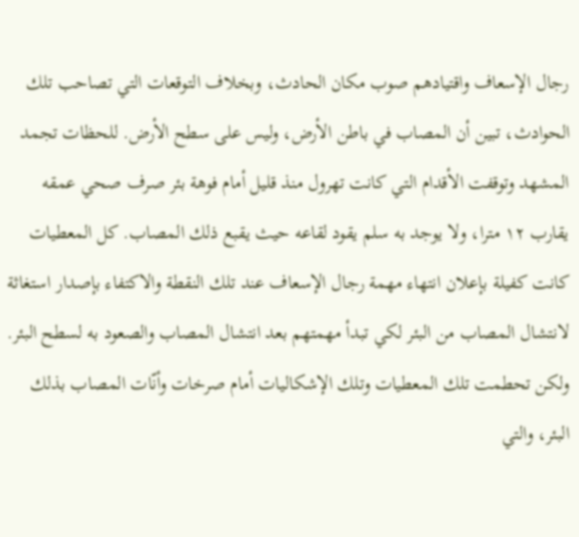رجال الإسعاف واقتيادهم صوب مكان الحادث، وبخلاف التوقعات التي تصاحب تلك الحوادث، تبين أن المصاب في باطن الأرض، وليس على سطح الأرض. للحظات تجمد المشهد وتوقفت الأقدام التي كانت تهرول منذ قليل أمام فوهة بئر صرف صحي عمقه يقارب ١٢ مترا، ولا يوجد به سلم يقود لقاعه حيث يقبع ذلك المصاب. كل المعطيات كانت كفيلة بإعلان انتهاء مهمة رجال الإسعاف عند تلك النقطة والاكتفاء بإصدار استغاثة لانتشال المصاب من البئر لكي تبدأ مهمتهم بعد انتشال المصاب والصعود به لسطح البئر.
ولكن تحطمت تلك المعطيات وتلك الإشكاليات أمام صرخات وأنّات المصاب بذلك البئر، والتي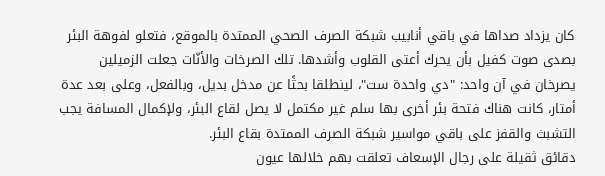كان يزداد صداها في باقي أنابيب شبكة الصرف الصحي الممتدة بالموقع، فتعلو لفوهة البئر بصدى صوت كفيل بأن يحرك أعتى القلوب وأشدها. تلك الصرخات والأنّات جعلت الزميلين يصرخان في آن واحد: "دي واحدة ست"، لينطلقا بحثًا عن مدخل بديل، وبالفعل، وعلى بعد عدة أمتار، كانت هناك فتحة بئر أخرى بها سلم غير مكتمل لا يصل لقاع البئر، ولإكمال المسافة يجب التشبث والقفز على باقي مواسير شبكة الصرف الممتدة بقاع البئر.
دقائق ثقيلة على رجال الإسعاف تعلقت بهم خلالها عيون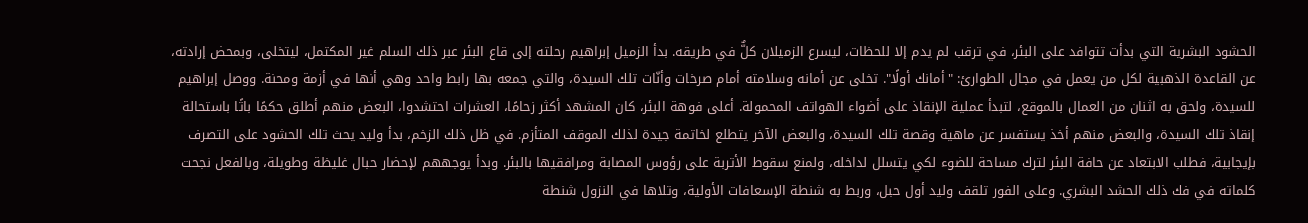الحشود البشرية التي بدأت تتوافد على البئر، في ترقب لم يدم إلا للحظات، ليسرع الزميلان كلٌّ في طريقه. بدأ الزميل إبراهيم رحلته إلى قاع البئر عبر ذلك السلم غير المكتمل، ليتخلى، وبمحض إرادته، عن القاعدة الذهبية لكل من يعمل في مجال الطوارئ: "أمانك أولًا". تخلى عن أمانه وسلامته أمام صرخات وأنّات تلك السيدة، والتي جمعه بها رابط واحد وهي أنها في أزمة ومحنة. ووصل إبراهيم للسيدة، ولحق به اثنان من العمال بالموقع، لتبدأ عملية الإنقاذ على أضواء الهواتف المحمولة. أعلى فوهة البئر، كان المشهد أكثر زحامًا، العشرات احتشدوا، البعض منهم أطلق حكمًا باتًا باستحالة إنقاذ تلك السيدة، والبعض منهم أخذ يستفسر عن ماهية وقصة تلك السيدة، والبعض الآخر يتطلع لخاتمة جيدة لذلك الموقف المتأزم. في ظل ذلك الزخم، بدأ وليد يحث تلك الحشود على التصرف بإيجابية، فطلب الابتعاد عن حافة البئر لترك مساحة للضوء لكي يتسلل لداخله، ولمنع سقوط الأتربة على رؤوس المصابة ومرافقيها بالبئر. وبدأ يوجههم لإحضار حبال غليظة وطويلة، وبالفعل نجحت كلماته في فك ذلك الحشد البشري. وعلى الفور تلقف وليد أول حبل، وربط به شنطة الإسعافات الأولية، وتلاها في النزول شنطة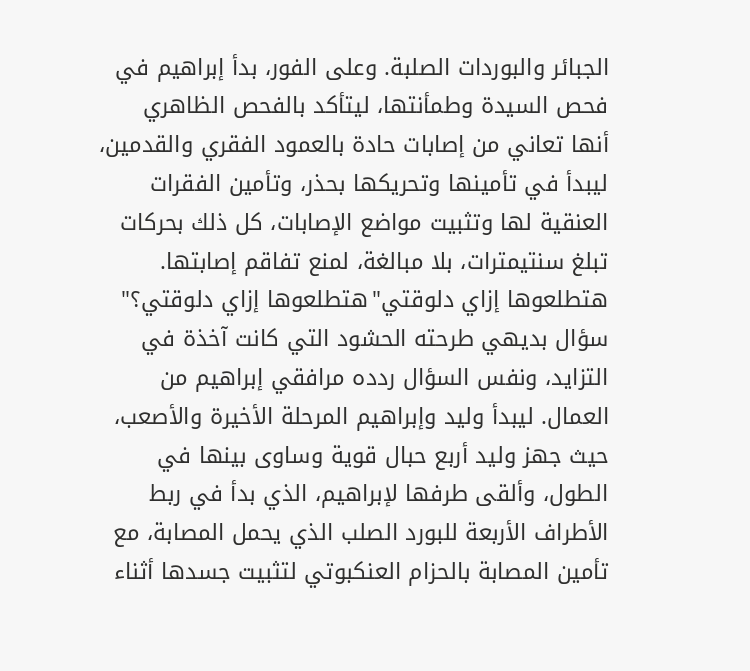الجبائر والبوردات الصلبة. وعلى الفور، بدأ إبراهيم في فحص السيدة وطمأنتها، ليتأكد بالفحص الظاهري أنها تعاني من إصابات حادة بالعمود الفقري والقدمين، ليبدأ في تأمينها وتحريكها بحذر، وتأمين الفقرات العنقية لها وتثبيت مواضع الإصابات، كل ذلك بحركات تبلغ سنتيمترات، بلا مبالغة، لمنع تفاقم إصابتها.
هتطلعوها إزاي دلوقتي"هتطلعوها إزاي دلوقتي؟" سؤال بديهي طرحته الحشود التي كانت آخذة في التزايد، ونفس السؤال ردده مرافقي إبراهيم من العمال. ليبدأ وليد وإبراهيم المرحلة الأخيرة والأصعب، حيث جهز وليد أربع حبال قوية وساوى بينها في الطول، وألقى طرفها لإبراهيم، الذي بدأ في ربط الأطراف الأربعة للبورد الصلب الذي يحمل المصابة، مع تأمين المصابة بالحزام العنكبوتي لتثبيت جسدها أثناء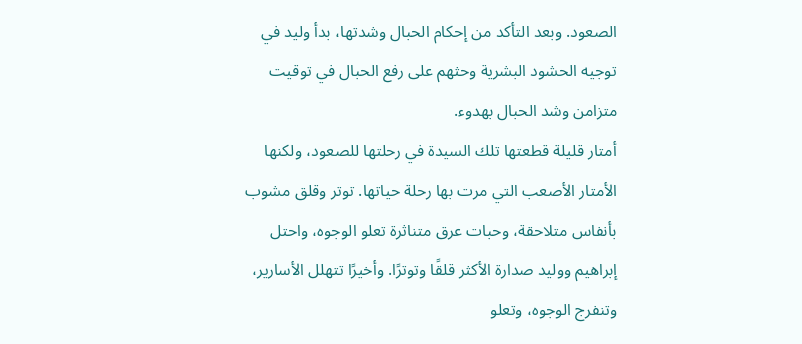الصعود. وبعد التأكد من إحكام الحبال وشدتها، بدأ وليد في توجيه الحشود البشرية وحثهم على رفع الحبال في توقيت متزامن وشد الحبال بهدوء.
أمتار قليلة قطعتها تلك السيدة في رحلتها للصعود، ولكنها الأمتار الأصعب التي مرت بها رحلة حياتها. توتر وقلق مشوب بأنفاس متلاحقة، وحبات عرق متناثرة تعلو الوجوه، واحتل إبراهيم ووليد صدارة الأكثر قلقًا وتوترًا. وأخيرًا تتهلل الأسارير، وتنفرج الوجوه، وتعلو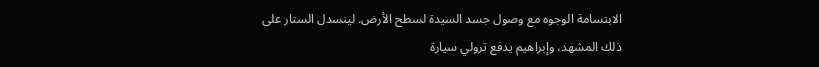الابتسامة الوجوه مع وصول جسد السيدة لسطح الأرض. لينسدل الستار على ذلك المشهد، وإبراهيم يدفع ترولي سيارة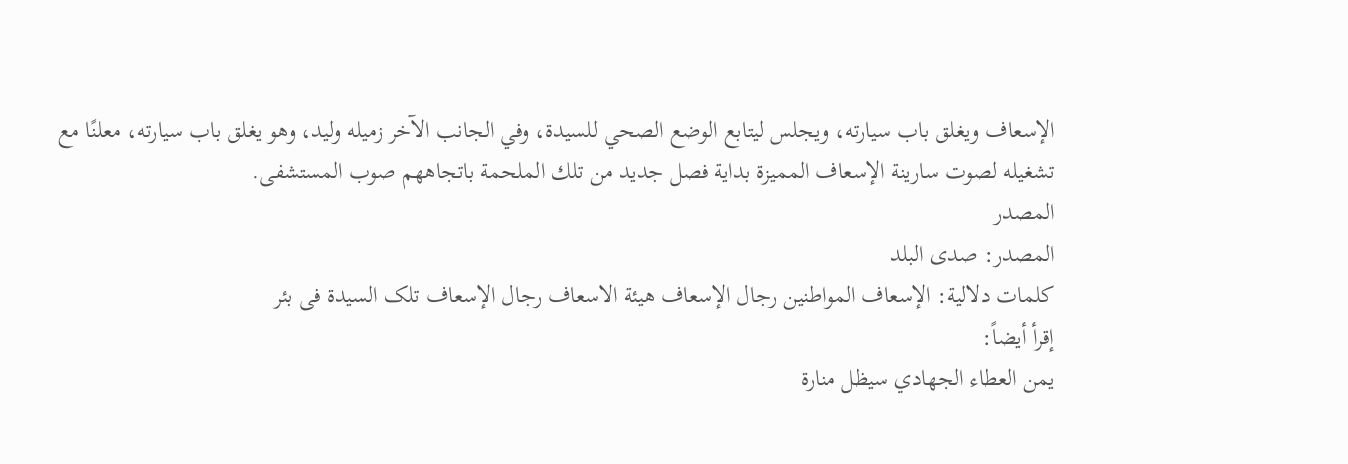الإسعاف ويغلق باب سيارته، ويجلس ليتابع الوضع الصحي للسيدة، وفي الجانب الآخر زميله وليد، وهو يغلق باب سيارته، معلنًا مع تشغيله لصوت سارينة الإسعاف المميزة بداية فصل جديد من تلك الملحمة باتجاههم صوب المستشفى.
المصدر
المصدر: صدى البلد
كلمات دلالية: الإسعاف المواطنين رجال الإسعاف هيئة الاسعاف رجال الإسعاف تلک السیدة فی بئر
إقرأ أيضاً:
يمن العطاء الجهادي سيظل منارة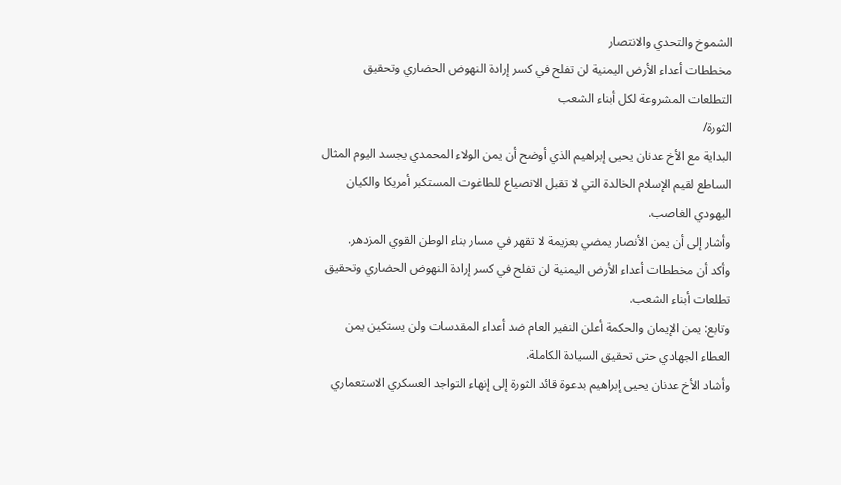الشموخ والتحدي والانتصار
مخططات أعداء الأرض اليمنية لن تفلح في كسر إرادة النهوض الحضاري وتحقيق التطلعات المشروعة لكل أبناء الشعب
الثورة/
البداية مع الأخ عدنان يحيى إبراهيم الذي أوضح أن يمن الولاء المحمدي يجسد اليوم المثال الساطع لقيم الإسلام الخالدة التي لا تقبل الانصياع للطاغوت المستكبر أمريكا والكيان اليهودي الغاصب.
وأشار إلى أن يمن الأنصار يمضي بعزيمة لا تقهر في مسار بناء الوطن القوي المزدهر.
وأكد أن مخططات أعداء الأرض اليمنية لن تفلح في كسر إرادة النهوض الحضاري وتحقيق تطلعات أبناء الشعب.
وتابع: يمن الإيمان والحكمة أعلن النفير العام ضد أعداء المقدسات ولن يستكين يمن العطاء الجهادي حتى تحقيق السيادة الكاملة.
وأشاد الأخ عدنان يحيى إبراهيم بدعوة قائد الثورة إلى إنهاء التواجد العسكري الاستعماري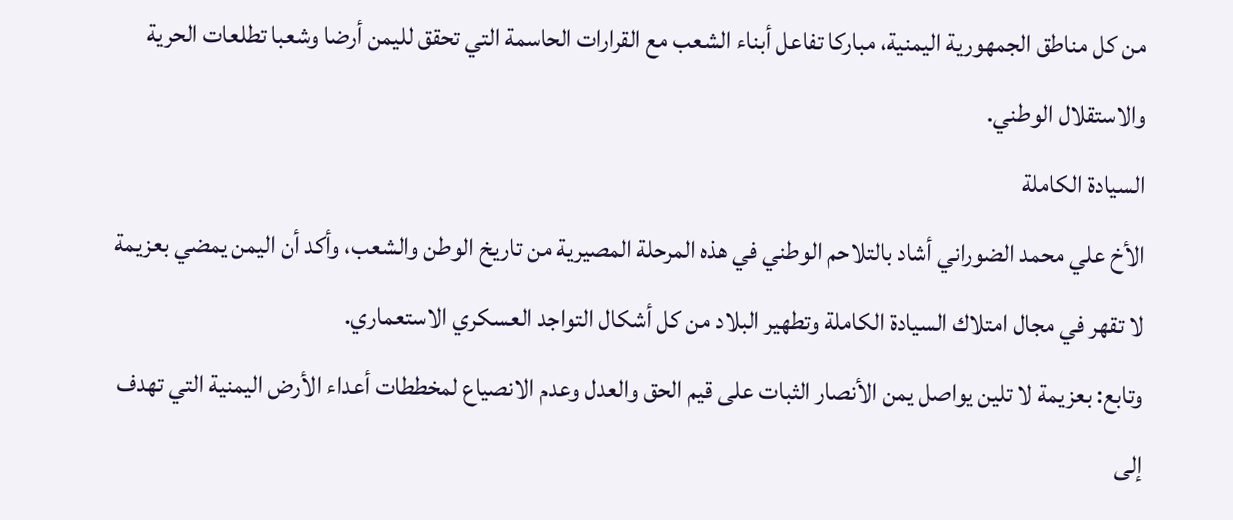من كل مناطق الجمهورية اليمنية، مباركا تفاعل أبناء الشعب مع القرارات الحاسمة التي تحقق لليمن أرضا وشعبا تطلعات الحرية والاستقلال الوطني.
السيادة الكاملة
الأخ علي محمد الضوراني أشاد بالتلاحم الوطني في هذه المرحلة المصيرية من تاريخ الوطن والشعب، وأكد أن اليمن يمضي بعزيمة لا تقهر في مجال امتلاك السيادة الكاملة وتطهير البلاد من كل أشكال التواجد العسكري الاستعماري.
وتابع: بعزيمة لا تلين يواصل يمن الأنصار الثبات على قيم الحق والعدل وعدم الانصياع لمخططات أعداء الأرض اليمنية التي تهدف إلى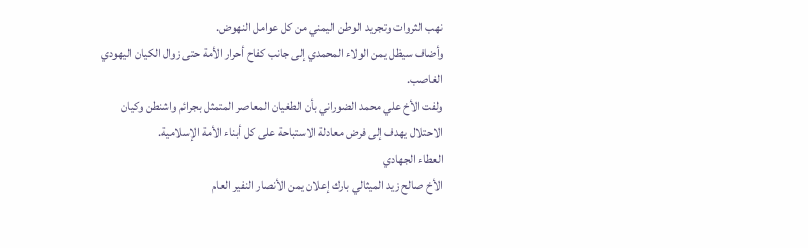نهب الثروات وتجريد الوطن اليمني من كل عوامل النهوض.
وأضاف سيظل يمن الولاء المحمدي إلى جانب كفاح أحرار الأمة حتى زوال الكيان اليهودي الغاصب.
ولفت الأخ علي محمد الضوراني بأن الطغيان المعاصر المتمثل بجرائم واشنطن وكيان الاحتلال يهدف إلى فرض معادلة الاستباحة على كل أبناء الأمة الإسلامية.
العطاء الجهادي
الأخ صالح زيد الميثالي بارك إعلان يمن الأنصار النفير العام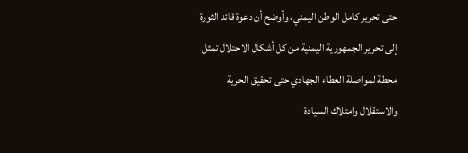حتى تحرير كامل الوطن اليمني، وأوضح أن دعوة قائد الثورة إلى تحرير الجمهورية اليمنية من كل أشكال الاحتلال تمثل محطة لمواصلة العطاء الجهادي حتى تحقيق الحرية والاستقلال وامتلاك السيادة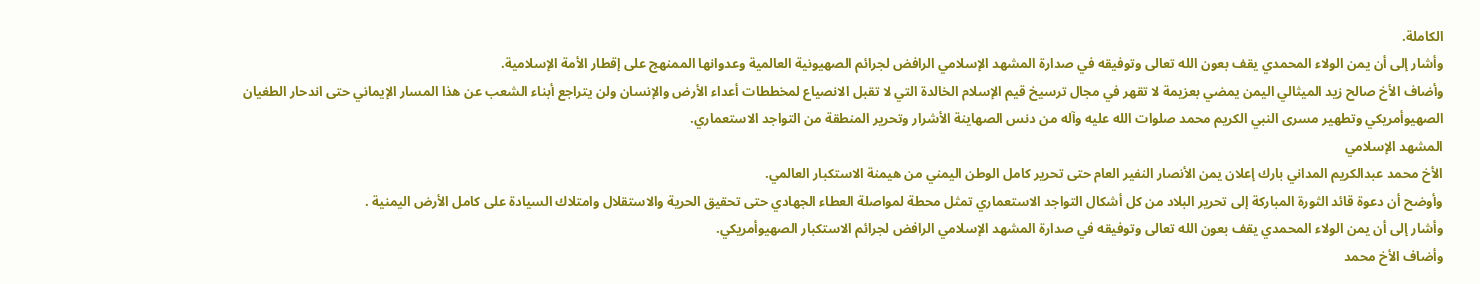الكاملة.
وأشار إلى أن يمن الولاء المحمدي يقف بعون الله تعالى وتوفيقه في صدارة المشهد الإسلامي الرافض لجرائم الصهيونية العالمية وعدوانها الممنهج على إقطار الأمة الإسلامية.
وأضاف الأخ صالح زيد الميثالي اليمن يمضي بعزيمة لا تقهر في مجال ترسيخ قيم الإسلام الخالدة التي لا تقبل الانصياع لمخططات أعداء الأرض والإنسان ولن يتراجع أبناء الشعب عن هذا المسار الإيماني حتى اندحار الطغيان الصهيوأمريكي وتطهير مسرى النبي الكريم محمد صلوات الله عليه وآله من دنس الصهاينة الأشرار وتحرير المنطقة من التواجد الاستعماري.
المشهد الإسلامي
الأخ محمد عبدالكريم المداني بارك إعلان يمن الأنصار النفير العام حتى تحرير كامل الوطن اليمني من هيمنة الاستكبار العالمي.
وأوضح أن دعوة قائد الثورة المباركة إلى تحرير البلاد من كل أشكال التواجد الاستعماري تمثل محطة لمواصلة العطاء الجهادي حتى تحقيق الحرية والاستقلال وامتلاك السيادة على كامل الأرض اليمنية .
وأشار إلى أن يمن الولاء المحمدي يقف بعون الله تعالى وتوفيقه في صدارة المشهد الإسلامي الرافض لجرائم الاستكبار الصهيوأمريكي.
وأضاف الأخ محمد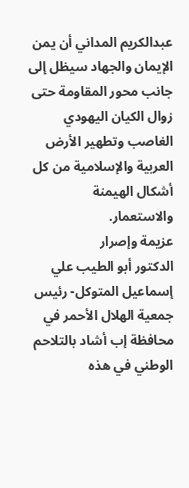عبدالكريم المداني أن يمن الإيمان والجهاد سيظل إلى جانب محور المقاومة حتى زوال الكيان اليهودي الغاصب وتطهير الأرض العربية والإسلامية من كل أشكال الهيمنة والاستعمار.
عزيمة وإصرار
الدكتور أبو الطيب علي إسماعيل المتوكل- رئيس جمعية الهلال الأحمر في محافظة إب أشاد بالتلاحم الوطني في هذه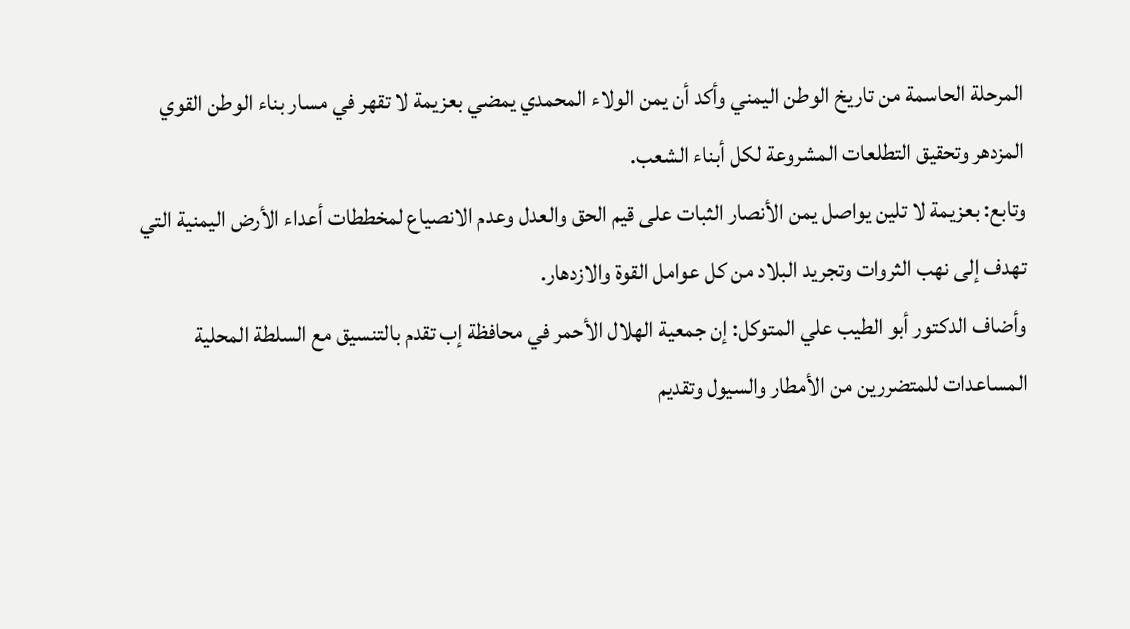المرحلة الحاسمة من تاريخ الوطن اليمني وأكد أن يمن الولاء المحمدي يمضي بعزيمة لا تقهر في مسار بناء الوطن القوي المزدهر وتحقيق التطلعات المشروعة لكل أبناء الشعب.
وتابع: بعزيمة لا تلين يواصل يمن الأنصار الثبات على قيم الحق والعدل وعدم الانصياع لمخططات أعداء الأرض اليمنية التي تهدف إلى نهب الثروات وتجريد البلاد من كل عوامل القوة والازدهار.
وأضاف الدكتور أبو الطيب علي المتوكل: إن جمعية الهلال الأحمر في محافظة إب تقدم بالتنسيق مع السلطة المحلية المساعدات للمتضررين من الأمطار والسيول وتقديم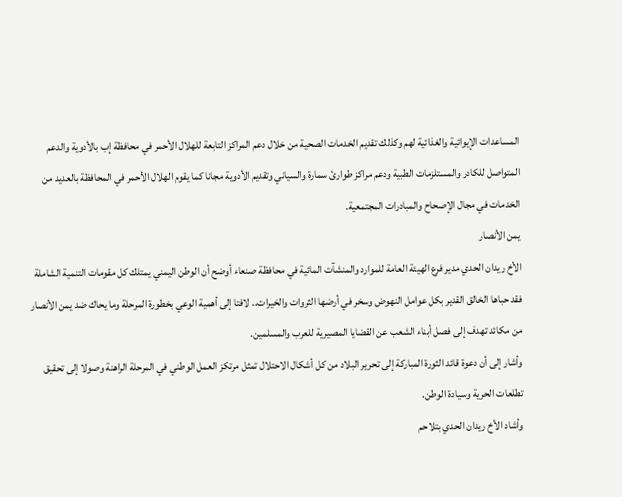المساعدات الإيوائية والغذائية لهم وكذلك تقديم الخدمات الصحية من خلال دعم المراكز التابعة للهلال الأحمر في محافظة إب بالأدوية والدعم المتواصل للكادر والمستلزمات الطبية ودعم مراكز طوارئ سمارة والسياني وتقديم الأدوية مجانا كما يقوم الهلال الأحمر في المحافظة بالعديد من الخدمات في مجال الإصحاح والمبادرات المجتمعية.
يمن الأنصار
الأخ ريدان الحدي مدير فرع الهيئة العامة للموارد والمنشآت المائية في محافظة صنعاء أوضح أن الوطن اليمني يمتلك كل مقومات التنمية الشاملة فقد حباها الخالق القدير بكل عوامل النهوض وسخر في أرضها الثروات والخيرات.. لافتا إلى أهمية الوعي بخطورة المرحلة وما يحاك ضد يمن الأنصار من مكائد تهدف إلى فصل أبناء الشعب عن القضايا المصيرية للعرب والمسلمين.
وأشار إلى أن دعوة قائد الثورة المباركة إلى تحرير البلاد من كل أشكال الاحتلال تمثل مرتكز العمل الوطني في المرحلة الراهنة وصولا إلى تحقيق تطلعات الحرية وسيادة الوطن.
وأشاد الأخ ريدان الحدي بتلاحم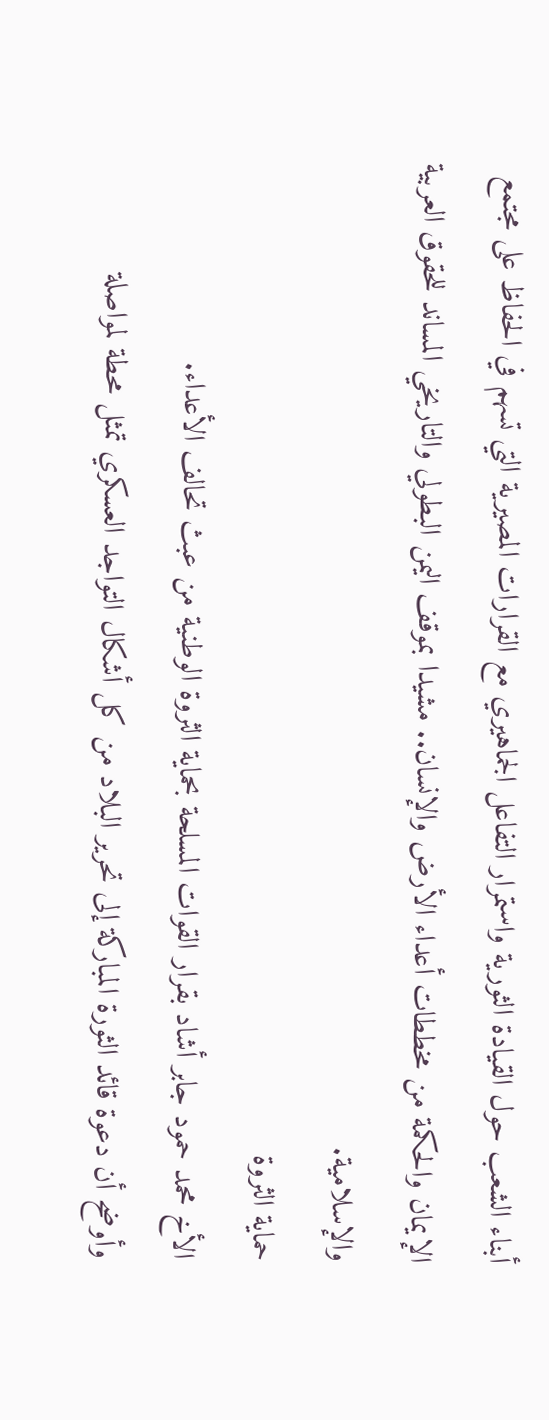أبناء الشعب حول القيادة الثورية واستمرار التفاعل الجماهيري مع القرارات المصيرية التي تسهم في الحفاظ على مجتمع الإيمان والحكمة من مخططات أعداء الأرض والإنسان.. مشيدا بموقف اليمن البطولي والتاريخي المساند للحقوق العربية والإسلامية.
حماية الثروة
الأخ محمد حمود جابر أشاد بقرار القوات المسلحة بحماية الثروة الوطنية من عبث تحالف الأعداء.
وأوضح أن دعوة قائد الثورة المباركة إلى تحرير البلاد من كل أشكال التواجد العسكري تمثل محطة لمواصلة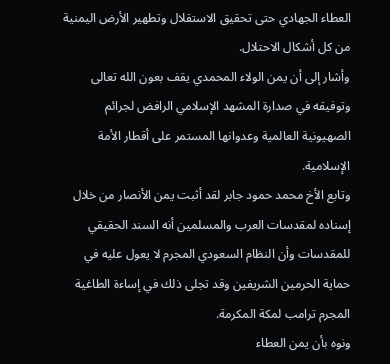العطاء الجهادي حتى تحقيق الاستقلال وتطهير الأرض اليمنية من كل أشكال الاحتلال.
وأشار إلى أن يمن الولاء المحمدي يقف بعون الله تعالى وتوفيقه في صدارة المشهد الإسلامي الرافض لجرائم الصهيونية العالمية وعدوانها المستمر على أقطار الأمة الإسلامية.
وتابع الأخ محمد حمود جابر لقد أثبت يمن الأنصار من خلال إسناده لمقدسات العرب والمسلمين أنه السند الحقيقي للمقدسات وأن النظام السعودي المجرم لا يعول عليه في حماية الحرمين الشريفين وقد تجلى ذلك في إساءة الطاغية المجرم ترامب لمكة المكرمة.
ونوه بأن يمن العطاء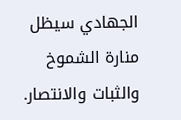الجهادي سيظل منارة الشموخ والثبات والانتصار.